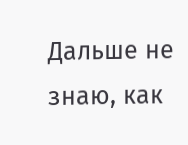Дальше не знаю, как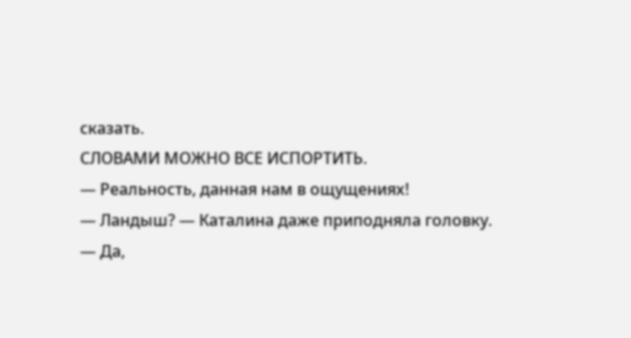сказать.
СЛОВАМИ МОЖНО ВСЕ ИСПОРТИТЬ.
— Реальность, данная нам в ощущениях!
— Ландыш? — Каталина даже приподняла головку.
— Да,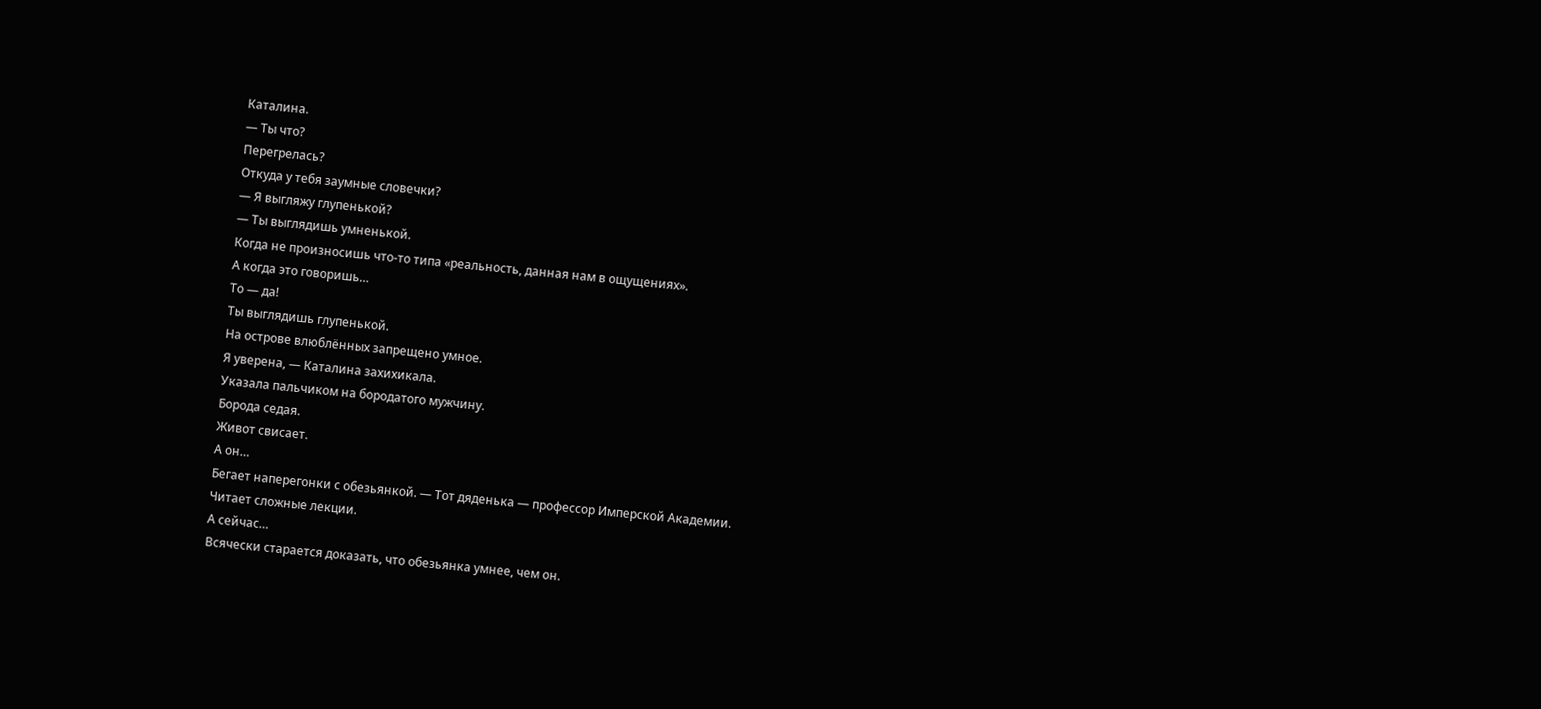Каталина.
— Ты что?
Перегрелась?
Откуда у тебя заумные словечки?
— Я выгляжу глупенькой?
— Ты выглядишь умненькой.
Когда не произносишь что-то типа «реальность, данная нам в ощущениях».
А когда это говоришь…
То — да!
Ты выглядишь глупенькой.
На острове влюблённых запрещено умное.
Я уверена, — Каталина захихикала.
Указала пальчиком на бородатого мужчину.
Борода седая.
Живот свисает.
А он…
Бегает наперегонки с обезьянкой. — Тот дяденька — профессор Имперской Академии.
Читает сложные лекции.
А сейчас…
Всячески старается доказать, что обезьянка умнее, чем он.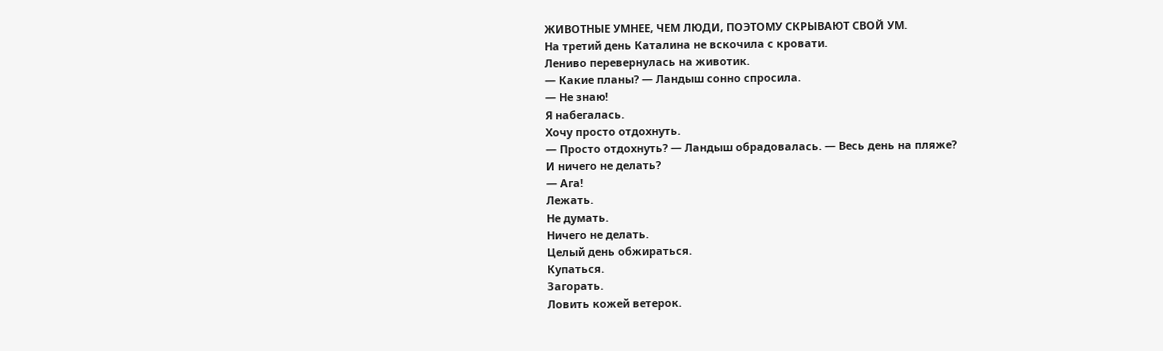ЖИВОТНЫЕ УМНЕЕ, ЧЕМ ЛЮДИ, ПОЭТОМУ СКРЫВАЮТ СВОЙ УМ.
На третий день Каталина не вскочила с кровати.
Лениво перевернулась на животик.
— Какие планы? — Ландыш сонно спросила.
— Не знаю!
Я набегалась.
Хочу просто отдохнуть.
— Просто отдохнуть? — Ландыш обрадовалась. — Весь день на пляже?
И ничего не делать?
— Ага!
Лежать.
Не думать.
Ничего не делать.
Целый день обжираться.
Купаться.
Загорать.
Ловить кожей ветерок.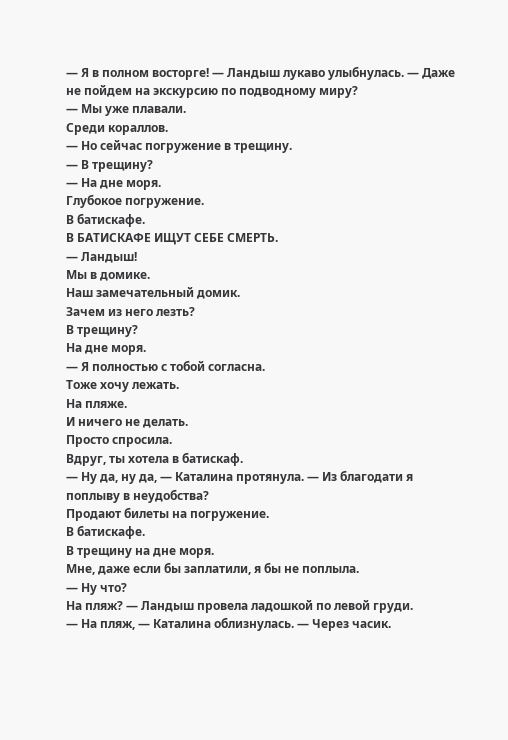— Я в полном восторге! — Ландыш лукаво улыбнулась. — Даже не пойдем на экскурсию по подводному миру?
— Мы уже плавали.
Среди кораллов.
— Но сейчас погружение в трещину.
— В трещину?
— На дне моря.
Глубокое погружение.
В батискафе.
В БАТИСКАФЕ ИЩУТ СЕБЕ СМЕРТЬ.
— Ландыш!
Мы в домике.
Наш замечательный домик.
Зачем из него лезть?
В трещину?
На дне моря.
— Я полностью с тобой согласна.
Тоже хочу лежать.
На пляже.
И ничего не делать.
Просто спросила.
Вдруг, ты хотела в батискаф.
— Ну да, ну да, — Каталина протянула. — Из благодати я поплыву в неудобства?
Продают билеты на погружение.
В батискафе.
В трещину на дне моря.
Мне, даже если бы заплатили, я бы не поплыла.
— Ну что?
На пляж? — Ландыш провела ладошкой по левой груди.
— На пляж, — Каталина облизнулась. — Через часик.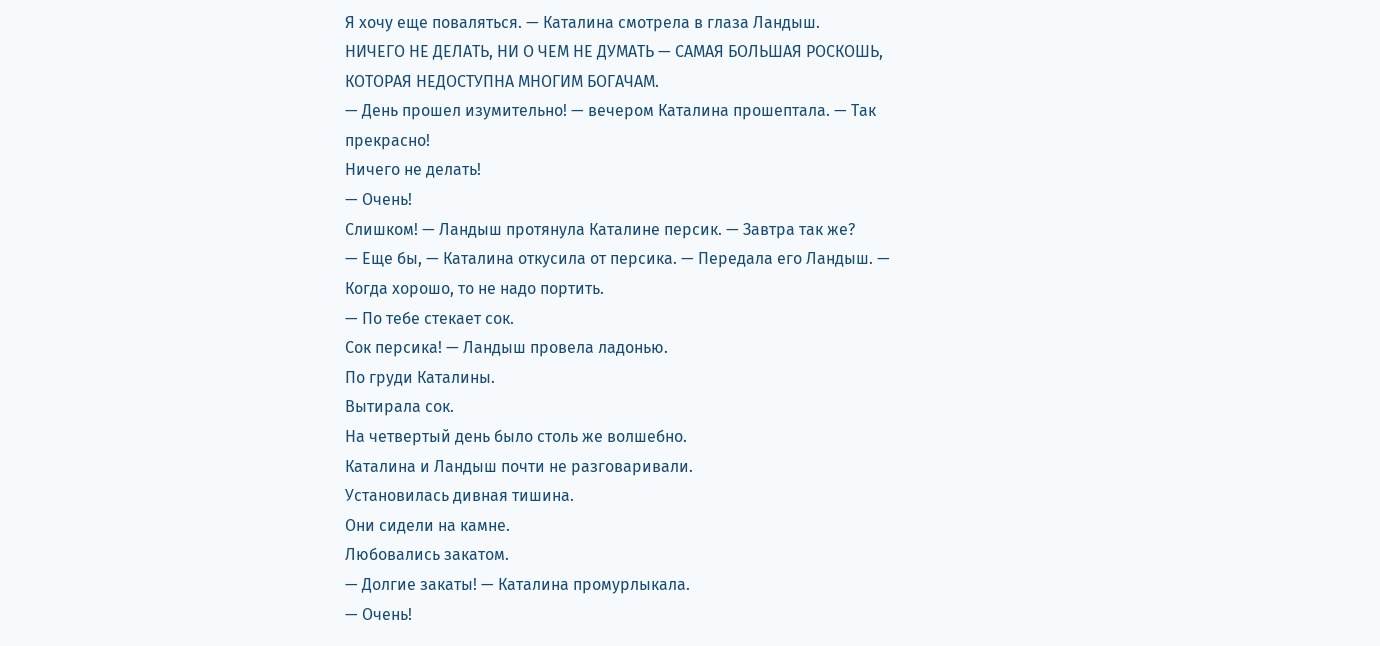Я хочу еще поваляться. — Каталина смотрела в глаза Ландыш.
НИЧЕГО НЕ ДЕЛАТЬ, НИ О ЧЕМ НЕ ДУМАТЬ — САМАЯ БОЛЬШАЯ РОСКОШЬ, КОТОРАЯ НЕДОСТУПНА МНОГИМ БОГАЧАМ.
— День прошел изумительно! — вечером Каталина прошептала. — Так прекрасно!
Ничего не делать!
— Очень!
Слишком! — Ландыш протянула Каталине персик. — Завтра так же?
— Еще бы, — Каталина откусила от персика. — Передала его Ландыш. — Когда хорошо, то не надо портить.
— По тебе стекает сок.
Сок персика! — Ландыш провела ладонью.
По груди Каталины.
Вытирала сок.
На четвертый день было столь же волшебно.
Каталина и Ландыш почти не разговаривали.
Установилась дивная тишина.
Они сидели на камне.
Любовались закатом.
— Долгие закаты! — Каталина промурлыкала.
— Очень!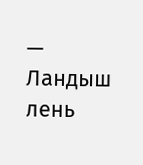— Ландыш лень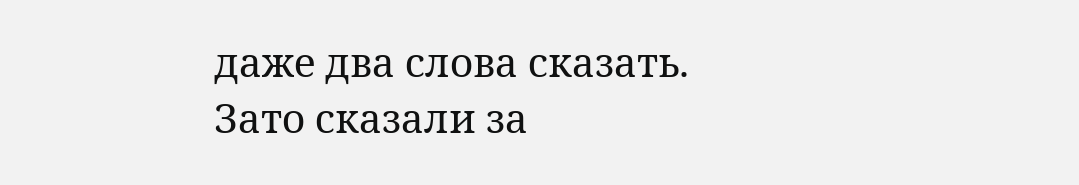даже два слова сказать.
Зато сказали за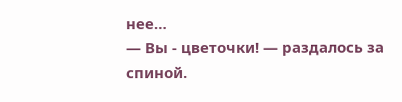нее…
— Вы - цветочки! — раздалось за спиной.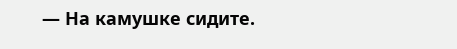— На камушке сидите.